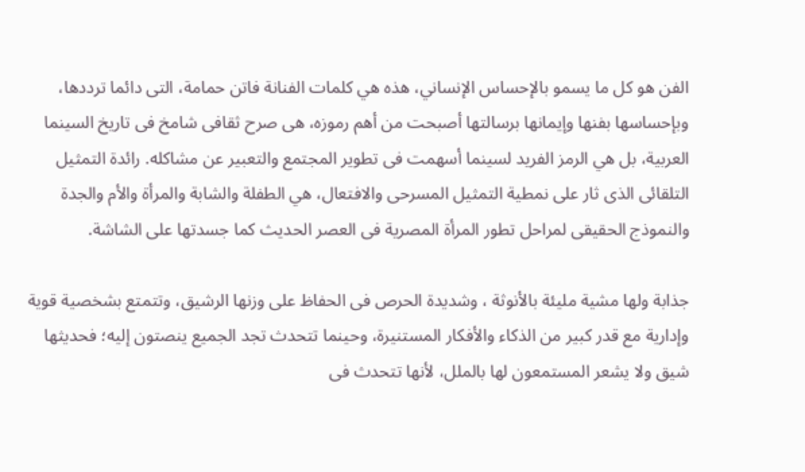الفن هو كل ما يسمو بالإحساس الإنساني، هذه هي كلمات الفنانة فاتن حمامة، التى دائما ترددها، وبإحساسها بفنها وإيمانها برسالتها أصبحت من أهم رموزه، هى صرح ثقافى شامخ فى تاريخ السينما العربية، بل هي الرمز الفريد لسينما أسهمت فى تطوير المجتمع والتعبير عن مشاكله. رائدة التمثيل التلقائى الذى ثار على نمطية التمثيل المسرحى والافتعال، هي الطفلة والشابة والمرأة والأم والجدة والنموذج الحقيقى لمراحل تطور المرأة المصرية فى العصر الحديث كما جسدتها على الشاشة.

جذابة ولها مشية مليئة بالأنوثة ، وشديدة الحرص فى الحفاظ على وزنها الرشيق، وتتمتع بشخصية قوية وإدارية مع قدر كبير من الذكاء والأفكار المستنيرة، وحينما تتحدث تجد الجميع ينصتون إليه؛ فحديثها شيق ولا يشعر المستمعون لها بالملل، لأنها تتحدث فى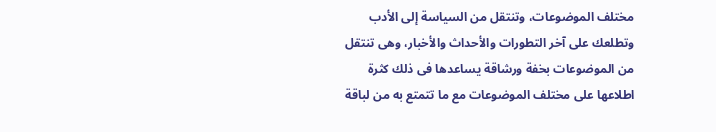مختلف الموضوعات، وتنتقل من السياسة إلى الأدب وتطلعك على آخر التطورات والأحداث والأخبار، وهى تنتقل من الموضوعات بخفة ورشاقة يساعدها فى ذلك كثرة اطلاعها على مختلف الموضوعات مع ما تتمتع به من لباقة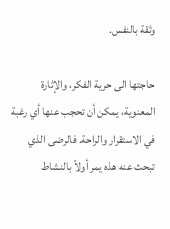وثقة بالنفس.

حاجتها الى حرية الفكر، والإثارة المعنوية، يمكن أن تحجب عنها أي رغبة في الاستقرار والراحة. فالرضى الذي تبحث عنه هذه يمر أولاً بالنشاط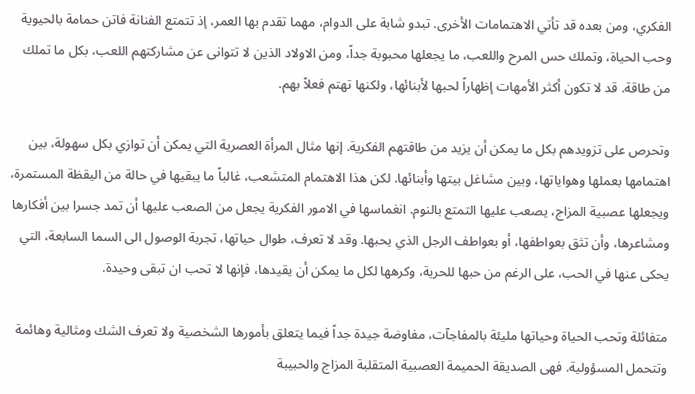الفكري، ومن بعده قد تأتي الاهتمامات الأخرى. تبدو شابة على الدوام، مهما تقدم بها العمر، إذ تتمتع الفنانة فاتن حمامة بالحيوية وحب الحياة، وتملك حس المرح واللعب، ما يجعلها محبوبة جداً، ومن الاولاد الذين لا تتوانى عن مشاركتهم اللعب، بكل ما تملك من طاقة. قد لا تكون أكثر الأمهات إظهاراً لحبها لأبنائها، ولكنها تهتم فعلاً بهم.

وتحرص على تزويدهم بكل ما يمكن أن يزيد من طاقتهم الفكرية. إنها مثال المرأة العصرية التي يمكن أن توازي بكل سهولة، بين اهتمامها بعملها وهواياتها، وبين مشاغل بيتها وأبنائها. لكن هذا الاهتمام المتشعب، غالباً ما يبقيها في حالة من اليقظة المستمرة، ويجعلها عصبية المزاج، يصعب عليها التمتع بالنوم. انغماسها في الامور الفكرية يجعل من الصعب عليها أن تمد جسرا بين أفكارها ومشاعرها، وأن تثق بعواطفها، أو بعواطف الرجل الذي يحبها. وقد لا تعرف، طوال حياتها، تجربة الوصول الى السما السابعة، التي يحكى عنها في الحب، على الرغم من حبها للحرية، وكرهها لكل ما يمكن أن يقيدها، فإنها لا تحب ان تبقى وحيدة.

متفائلة وتحب الحياة وحياتها مليئة بالمفاجآت، مفاوضة جيدة جداً فيما يتعلق بأمورها الشخصية ولا تعرف الشك ومثالية وهائمة وتتحمل المسؤولية. فهى الصديقة الحميمة العصبية المتقلبة المزاج والحبيبة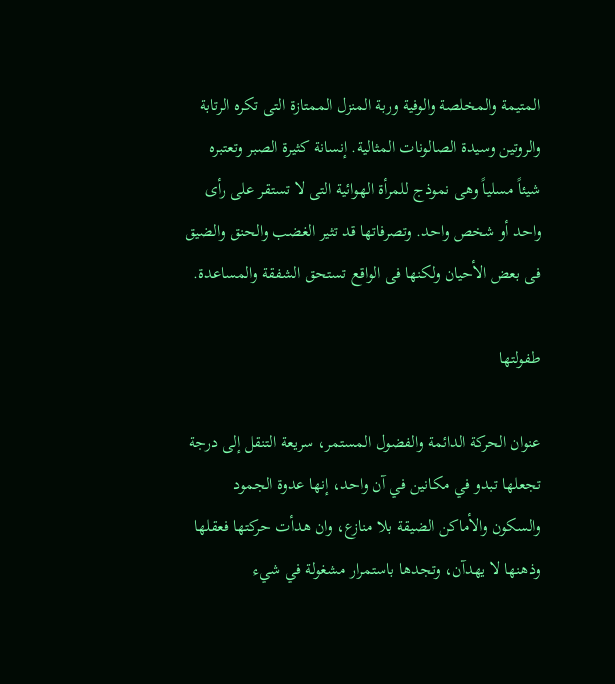المتيمة والمخلصة والوفية وربة المنزل الممتازة التى تكره الرتابة والروتين وسيدة الصالونات المثالية. إنسانة كثيرة الصبر وتعتبره شيئاً مسلياً وهى نموذج للمرأة الهوائية التى لا تستقر على رأى واحد أو شخص واحد. وتصرفاتها قد تثير الغضب والحنق والضيق فى بعض الأحيان ولكنها فى الواقع تستحق الشفقة والمساعدة.

طفولتها

عنوان الحركة الدائمة والفضول المستمر، سريعة التنقل إلى درجة تجعلها تبدو في مكانين في آن واحد، إنها عدوة الجمود والسكون والأماكن الضيقة بلا منازع، وان هدأت حركتها فعقلها وذهنها لا يهدآن، وتجدها باستمرار مشغولة في شيء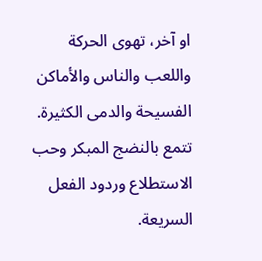او آخر، تهوى الحركة واللعب والناس والأماكن الفسيحة والدمى الكثيرة. تتمع بالنضج المبكر وحب الاستطلاع وردود الفعل السريعة.